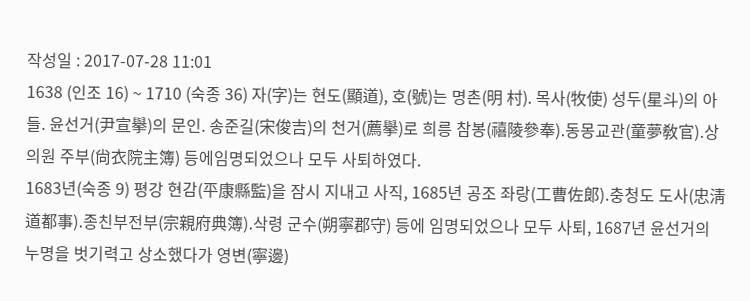작성일 : 2017-07-28 11:01
1638 (인조 16) ~ 1710 (숙종 36) 자(字)는 현도(顯道), 호(號)는 명촌(明 村). 목사(牧使) 성두(星斗)의 아들. 윤선거(尹宣擧)의 문인. 송준길(宋俊吉)의 천거(薦擧)로 희릉 참봉(禧陵參奉)․동몽교관(童夢敎官)․상의원 주부(尙衣院主簿) 등에임명되었으나 모두 사퇴하였다.
1683년(숙종 9) 평강 현감(平康縣監)을 잠시 지내고 사직, 1685년 공조 좌랑(工曹佐郞)․충청도 도사(忠淸道都事)․종친부전부(宗親府典簿)․삭령 군수(朔寧郡守) 등에 임명되었으나 모두 사퇴, 1687년 윤선거의 누명을 벗기력고 상소했다가 영변(寧邊)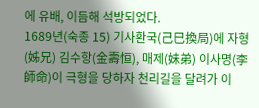에 유배, 이듬해 석방되었다.
1689년(숙종 15) 기사환국(己巳換局)에 자형(姊兄) 김수항(金壽恒), 매제(妹弟) 이사명(李師命)이 극형을 당하자 천리길을 달려가 이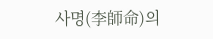사명(李師命)의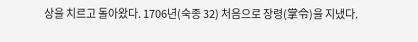상을 치르고 돌아왔다. 1706년(숙종 32) 처음으로 장령(掌令)을 지냈다.